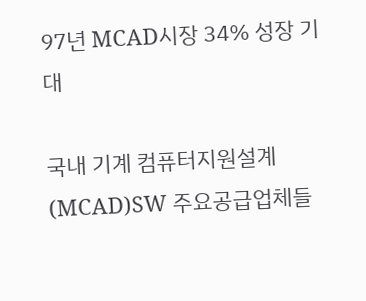97년 MCAD시장 34% 성장 기대

국내 기계 컴퓨터지원설계(MCAD)SW 주요공급업체들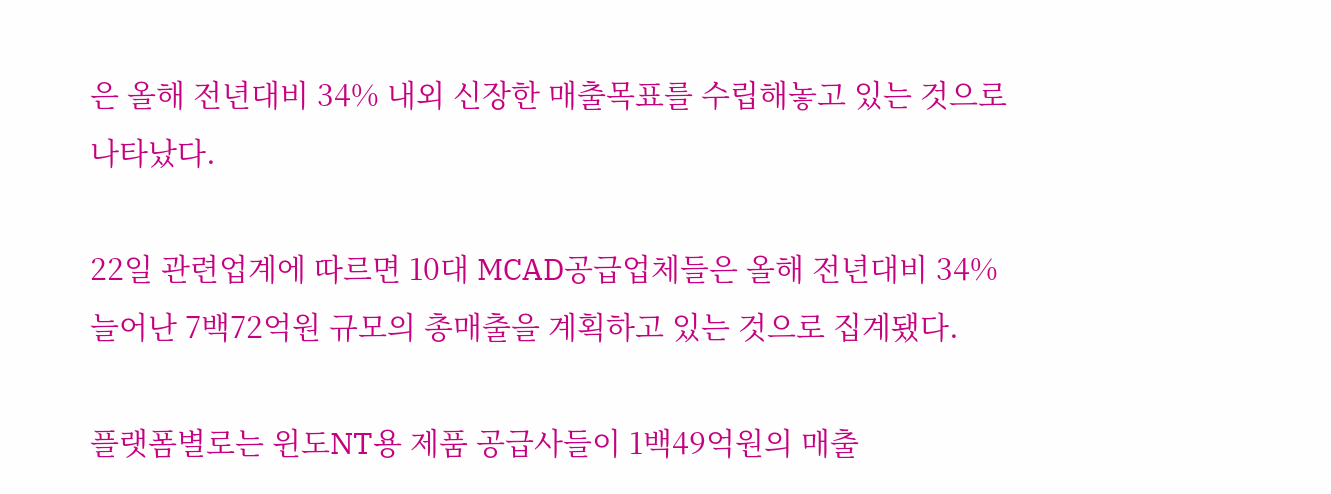은 올해 전년대비 34% 내외 신장한 매출목표를 수립해놓고 있는 것으로 나타났다.

22일 관련업계에 따르면 10대 MCAD공급업체들은 올해 전년대비 34% 늘어난 7백72억원 규모의 총매출을 계획하고 있는 것으로 집계됐다.

플랫폼별로는 윈도NT용 제품 공급사들이 1백49억원의 매출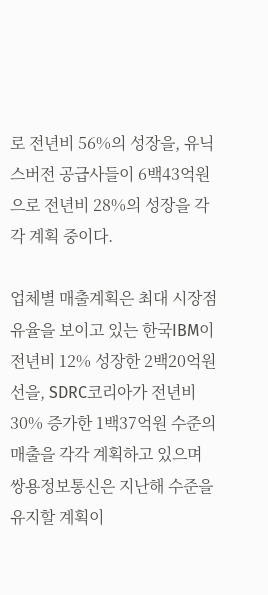로 전년비 56%의 성장을, 유닉스버전 공급사들이 6백43억원으로 전년비 28%의 성장을 각각 계획 중이다.

업체별 매출계획은 최대 시장점유율을 보이고 있는 한국IBM이 전년비 12% 성장한 2백20억원선을, SDRC코리아가 전년비 30% 증가한 1백37억원 수준의 매출을 각각 계획하고 있으며 쌍용정보통신은 지난해 수준을 유지할 계획이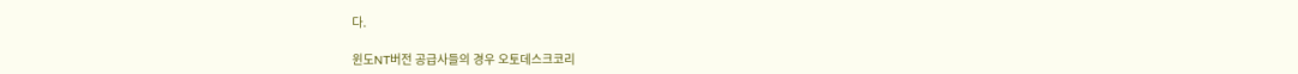다.

윈도NT버전 공급사들의 경우 오토데스크코리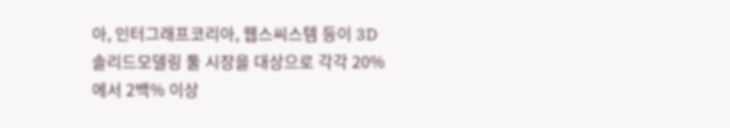아, 인터그래프코리아, 웹스씨스템 등이 3D 솔리드모델링 툴 시장을 대상으로 각각 20%에서 2백% 이상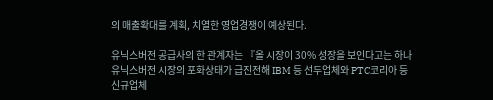의 매출확대를 계획, 치열한 영업경쟁이 예상된다.

유닉스버전 공급사의 한 관계자는 『올 시장이 30% 성장을 보인다고는 하나 유닉스버전 시장의 포화상태가 급진전해 IBM 등 선두업체와 PTC코리아 등 신규업체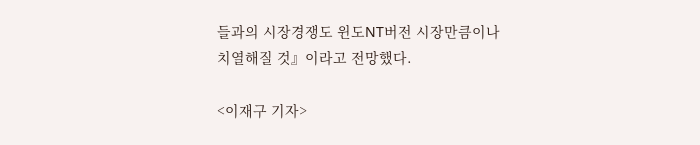들과의 시장경쟁도 윈도NT버전 시장만큼이나 치열해질 것』이라고 전망했다.

<이재구 기자>